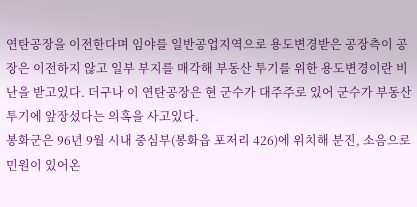연탄공장을 이전한다며 임야를 일반공업지역으로 용도변경받은 공장측이 공장은 이전하지 않고 일부 부지를 매각해 부동산 투기를 위한 용도변경이란 비난을 받고있다. 더구나 이 연탄공장은 현 군수가 대주주로 있어 군수가 부동산 투기에 앞장섰다는 의혹을 사고있다.
봉화군은 96년 9월 시내 중심부(봉화읍 포저리 426)에 위치해 분진, 소음으로 민원이 있어온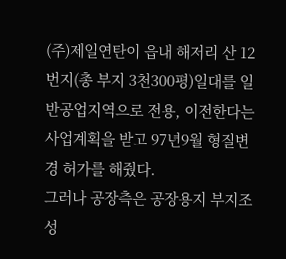(주)제일연탄이 읍내 해저리 산 12번지(총 부지 3천300평)일대를 일반공업지역으로 전용, 이전한다는 사업계획을 받고 97년9월 형질변경 허가를 해줬다.
그러나 공장측은 공장용지 부지조성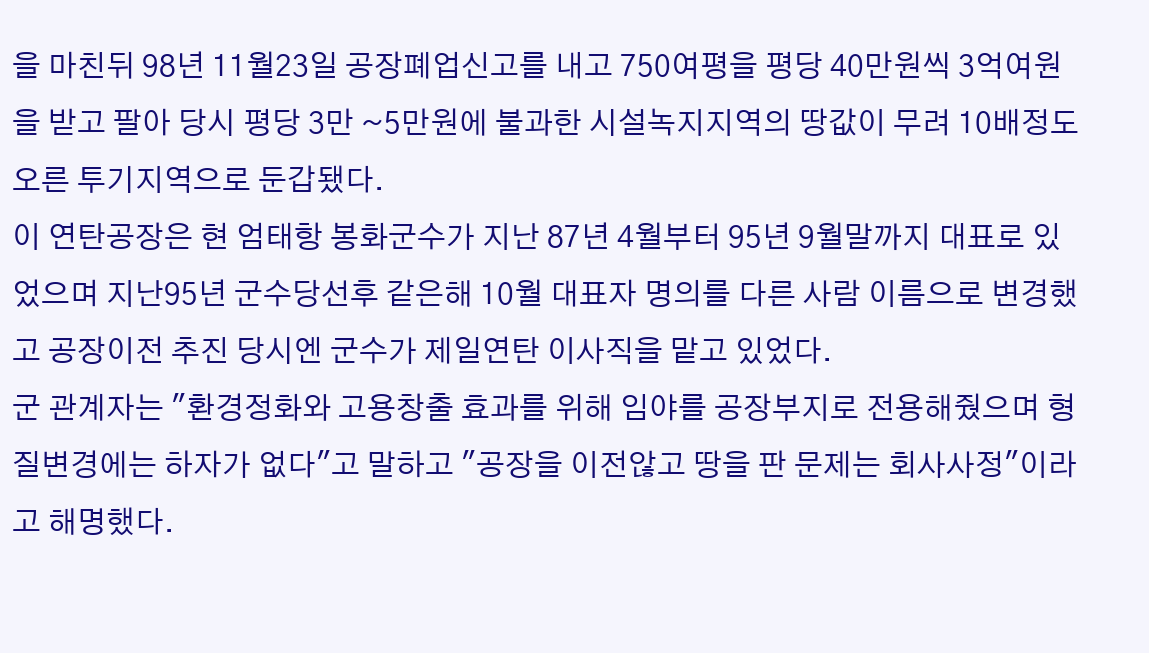을 마친뒤 98년 11월23일 공장폐업신고를 내고 750여평을 평당 40만원씩 3억여원을 받고 팔아 당시 평당 3만 ~5만원에 불과한 시설녹지지역의 땅값이 무려 10배정도 오른 투기지역으로 둔갑됐다.
이 연탄공장은 현 엄태항 봉화군수가 지난 87년 4월부터 95년 9월말까지 대표로 있었으며 지난95년 군수당선후 같은해 10월 대표자 명의를 다른 사람 이름으로 변경했고 공장이전 추진 당시엔 군수가 제일연탄 이사직을 맡고 있었다.
군 관계자는 "환경정화와 고용창출 효과를 위해 임야를 공장부지로 전용해줬으며 형질변경에는 하자가 없다"고 말하고 "공장을 이전않고 땅을 판 문제는 회사사정"이라고 해명했다.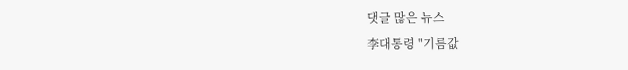댓글 많은 뉴스
李대통령 "기름값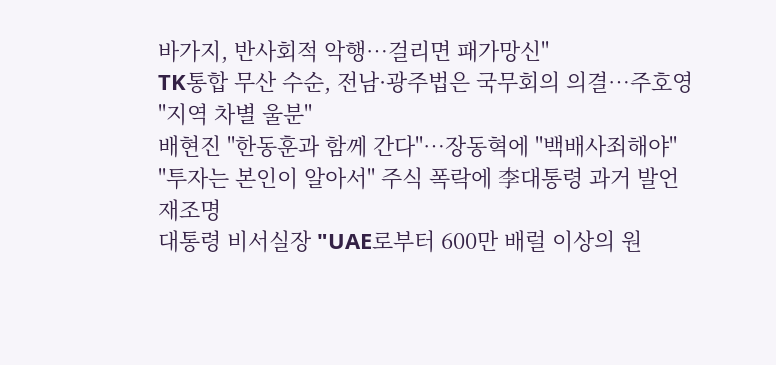바가지, 반사회적 악행…걸리면 패가망신"
TK통합 무산 수순, 전남·광주법은 국무회의 의결…주호영 "지역 차별 울분"
배현진 "한동훈과 함께 간다"…장동혁에 "백배사죄해야"
"투자는 본인이 알아서" 주식 폭락에 李대통령 과거 발언 재조명
대통령 비서실장 "UAE로부터 600만 배럴 이상의 원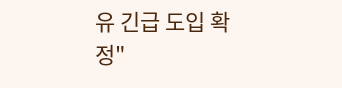유 긴급 도입 확정"